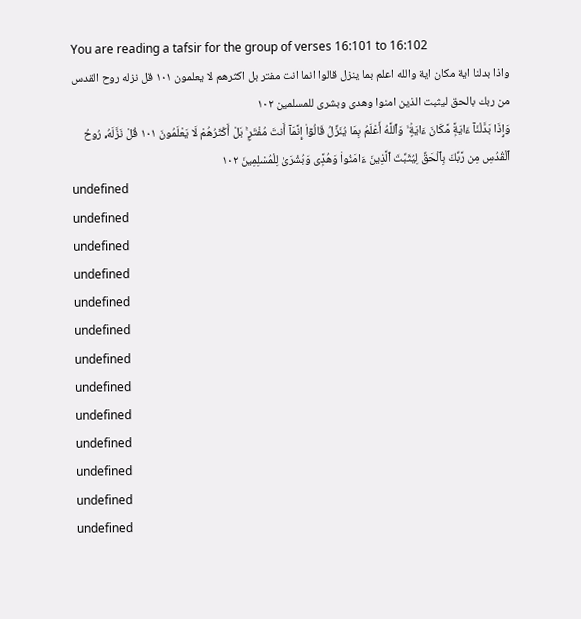You are reading a tafsir for the group of verses 16:101 to 16:102
واذا بدلنا اية مكان اية والله اعلم بما ينزل قالوا انما انت مفتر بل اكثرهم لا يعلمون ١٠١ قل نزله روح القدس من ربك بالحق ليثبت الذين امنوا وهدى وبشرى للمسلمين ١٠٢
وَإِذَا بَدَّلْنَآ ءَايَةًۭ مَّكَانَ ءَايَةٍۢ ۙ وَٱللَّهُ أَعْلَمُ بِمَا يُنَزِّلُ قَالُوٓا۟ إِنَّمَآ أَنتَ مُفْتَرٍۭ ۚ بَلْ أَكْثَرُهُمْ لَا يَعْلَمُونَ ١٠١ قُلْ نَزَّلَهُۥ رُوحُ ٱلْقُدُسِ مِن رَّبِّكَ بِٱلْحَقِّ لِيُثَبِّتَ ٱلَّذِينَ ءَامَنُوا۟ وَهُدًۭى وَبُشْرَىٰ لِلْمُسْلِمِينَ ١٠٢
undefined
undefined
undefined
undefined
undefined
undefined
undefined
undefined
undefined
undefined
undefined
undefined
undefined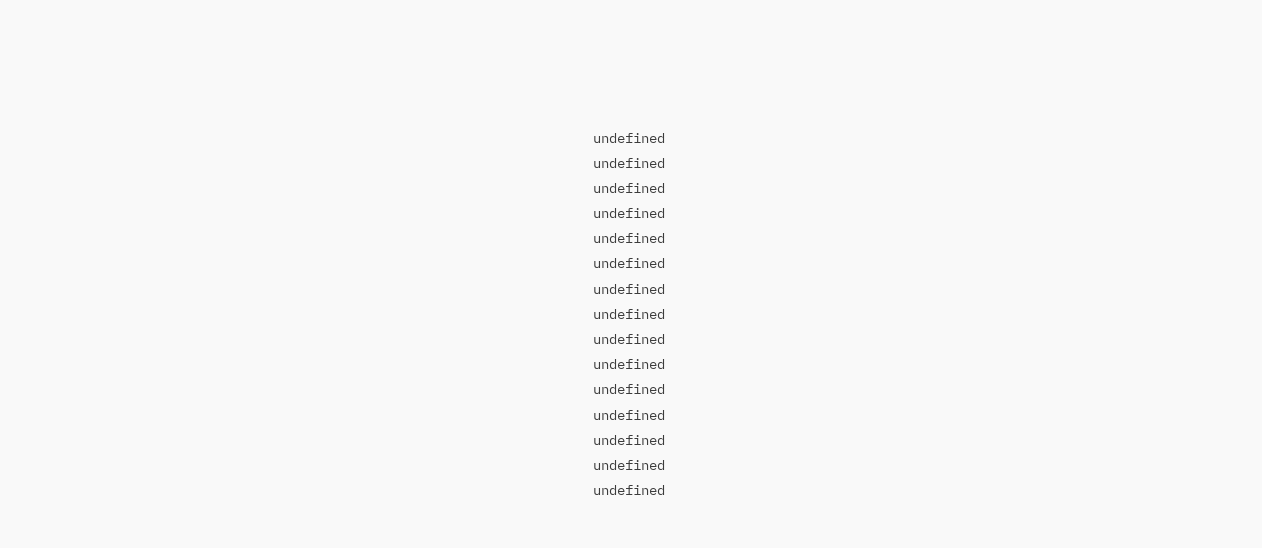undefined
undefined
undefined
undefined
undefined
undefined
undefined
undefined
undefined
undefined
undefined
undefined
undefined
undefined
undefined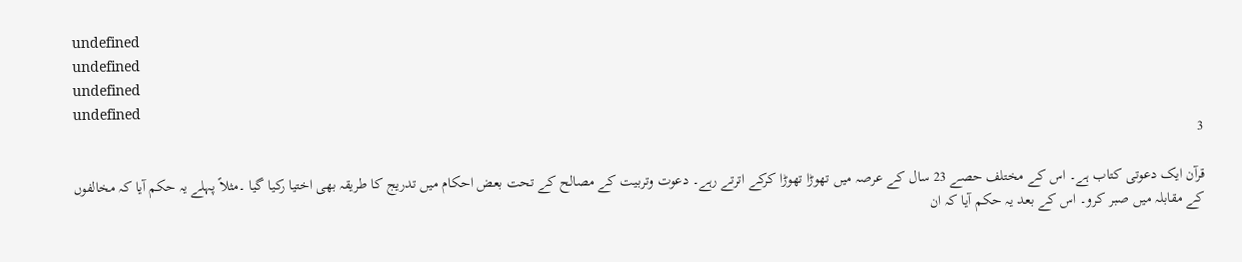undefined
undefined
undefined
undefined
3

قرآن ایک دعوتی کتاب ہے۔ اس کے مختلف حصے 23 سال کے عرصہ میں تھوڑا تھوڑا کرکے اترتے رہے۔ دعوت وتربیت کے مصالح کے تحت بعض احکام میں تدریج کا طریقہ بھی اختیا رکیا گیا ۔مثلاً پہلے یہ حکم آیا کہ مخالفوں کے مقابلہ میں صبر کرو۔ اس کے بعد یہ حکم آیا کہ ان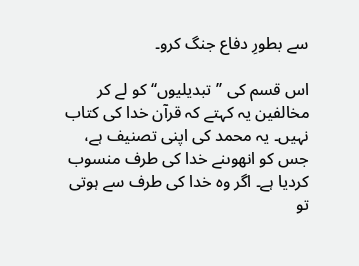سے بطورِ دفاع جنگ کرو۔

اس قسم کی ’’تبدیلیوں‘‘ کو لے کر مخالفین یہ کہتے کہ قرآن خدا کی کتاب نہیں۔ یہ محمد کی اپنی تصنیف ہے، جس کو انھوںنے خدا کی طرف منسوب کردیا ہے۔ اگر وہ خدا کی طرف سے ہوتی تو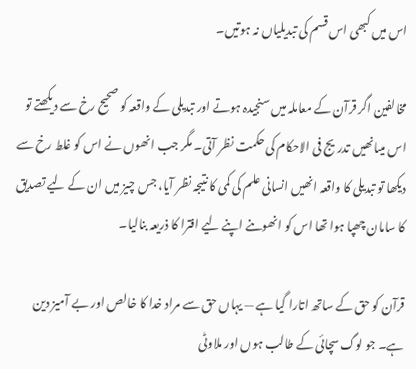اس میں کبھی اس قسم کی تبدیلیاں نہ ہوتیں۔

مخالفین اگر قرآن کے معاملہ میں سنجیدہ ہوتے اور تبدیلی کے واقعہ کو صحیح رخ سے دیکھتے تو اس میںانھیں تدریج فی الاحکام کی حکمت نظر آتی۔ مگر جب انھوں نے اس کو غلط رخ سے دیکھا تو تبدیلی کا واقعہ انھیں انسانی علم کی کمی کا نتیجہ نظر آیا، جس چیز میں ان کے لیے تصدیق کا سامان چھپا ہوا تھا اس کو انھوںنے اپنے لیے افترا کا ذریعہ بنالیا۔

قرآن کو حق کے ساتھ اتارا گیا ہے — یہاں حق سے مراد خدا کا خالص اور بے آمیز دین ہے۔ جو لوگ سچائی کے طالب ہوں اور ملاوٹی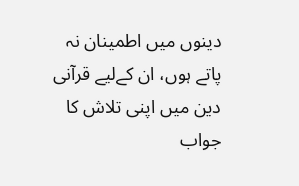دینوں میں اطمینان نہ پاتے ہوں، ان کےلیے قرآنی دین میں اپنی تلاش کا جواب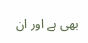بھی ہے اور ان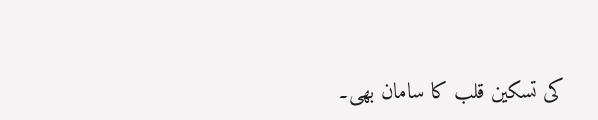کی تسکین قلب کا سامان بھی۔